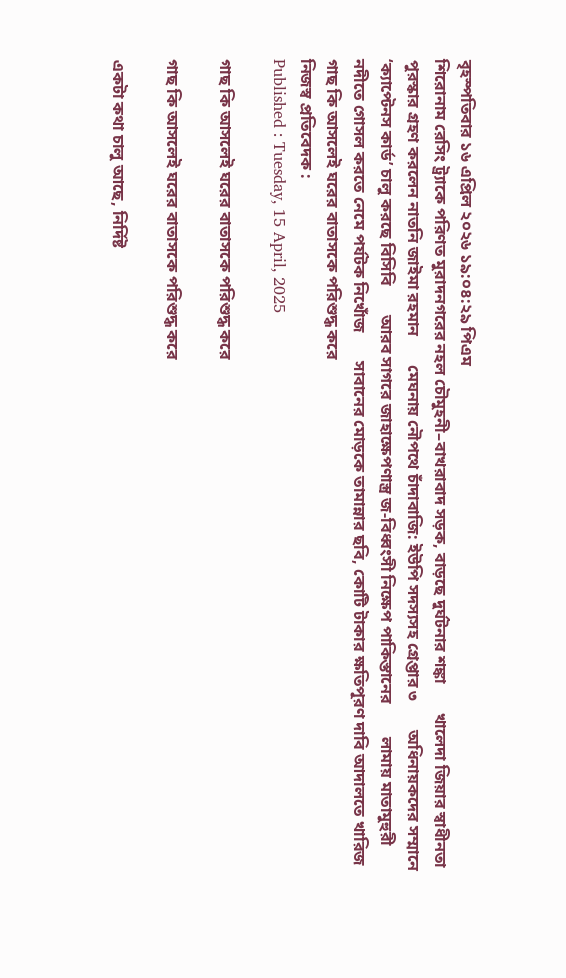বৃহস্পতিবার ১৬ এপ্রিল ২০২৬ ১৯:০৪:২৯ পিএম
শিরোনাম রেসিং ট্র্যাকে পরিণত মুরাদনগরের নহল চৌমুহনী–বাখরাবাদ সড়ক, বাড়ছে দুর্ঘটনার শঙ্কা       খালেদা জিয়ার স্বাধীনতা পুরস্কার গ্রহণ করলেন নাতনি জাইমা রহমান       মেঘনায় নৌপথে চাঁদাবাজি: ইউপি সদস্যসহ গ্রেপ্তার ৩       অধিনায়কদের সম্মানে ‘ক্যাপ্টেনস কার্ড’ চালু করছে বিসিবি       আরব সাগরে জাহাক্ষেপণাস্ত্র জ-বিধ্বংসী নিক্ষেপ পাকিস্তানের        লামায় মাতামুহুরী নদীতে গোসল করতে নেমে পর্যটক নিখোঁজ       সাবানের মোড়কে তামান্নার ছবি, কোটি টাকার ক্ষতিপূরণ দাবি আদালতে খারিজ
গাছ কি আসলেই ঘরের বাতাসকে পরিশুদ্ধ করে
নিজস্ব প্রতিবেদক :
Published : Tuesday, 15 April, 2025

গাছ কি আসলেই ঘরের বাতাসকে পরিশুদ্ধ করে

গাছ কি আসলেই ঘরের বাতাসকে পরিশুদ্ধ করে

একটা কথা চালু আছে, নির্দিষ্ট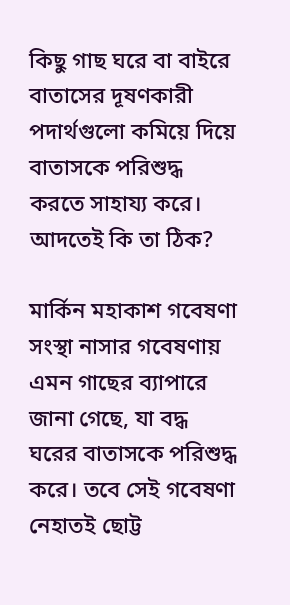কিছু গাছ ঘরে বা বাইরে বাতাসের দূষণকারী পদার্থগুলো কমিয়ে দিয়ে বাতাসকে পরিশুদ্ধ করতে সাহায্য করে। আদতেই কি তা ঠিক?

মার্কিন মহাকাশ গবেষণা সংস্থা নাসার গবেষণায় এমন গাছের ব্যাপারে জানা গেছে, যা বদ্ধ ঘরের বাতাসকে পরিশুদ্ধ করে। তবে সেই গবেষণা নেহাতই ছোট্ট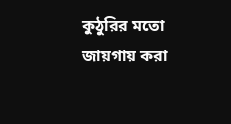কুঠুরির মতো জায়গায় করা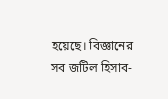হয়েছে। বিজ্ঞানের সব জটিল হিসাব-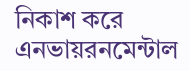নিকাশ করে এনভায়রনমেন্টাল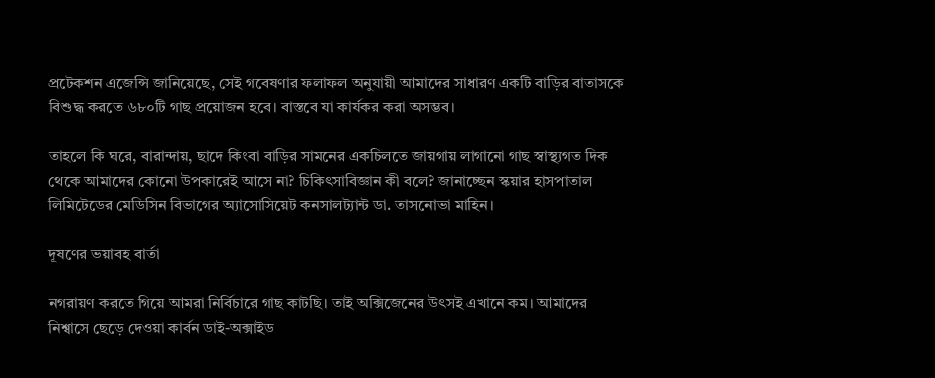প্রটেকশন এজেন্সি জানিয়েছে, সেই গবেষণার ফলাফল অনুযায়ী আমাদের সাধারণ একটি বাড়ির বাতাসকে বিশুদ্ধ করতে ৬৮০টি গাছ প্রয়োজন হবে। বাস্তবে যা কার্যকর করা অসম্ভব।

তাহলে কি ঘরে, বারান্দায়, ছাদে কিংবা বাড়ির সামনের একচিলতে জায়গায় লাগানো গাছ স্বাস্থ্যগত দিক থেকে আমাদের কোনো উপকারেই আসে না? চিকিৎসাবিজ্ঞান কী বলে? জানাচ্ছেন স্কয়ার হাসপাতাল লিমিটেডের মেডিসিন বিভাগের অ্যাসোসিয়েট কনসালট্যান্ট ডা. তাসনোভা মাহিন।

দূষণের ভয়াবহ বার্তা

নগরায়ণ করতে গিয়ে আমরা নির্বিচারে গাছ কাটছি। তাই অক্সিজেনের উৎসই এখানে কম। আমাদের নিশ্বাসে ছেড়ে দেওয়া কার্বন ডাই-অক্সাইড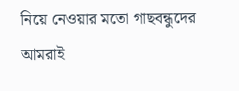নিয়ে নেওয়ার মতো গাছবন্ধুদের আমরাই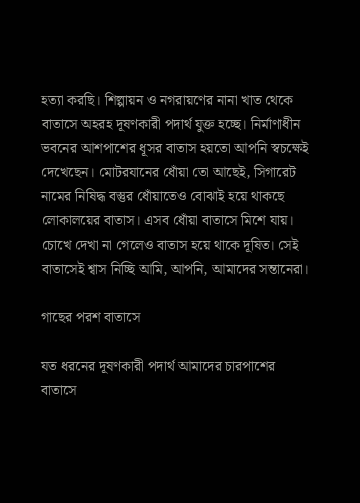হত্যা করছি। শিল্পায়ন ও নগরায়ণের নানা খাত থেকে বাতাসে অহরহ দূষণকারী পদার্থ যুক্ত হচ্ছে। নির্মাণাধীন ভবনের আশপাশের ধূসর বাতাস হয়তো আপনি স্বচক্ষেই দেখেছেন। মোটরযানের ধোঁয়া তো আছেই, সিগারেট নামের নিষিদ্ধ বস্তুর ধোঁয়াতেও বোঝাই হয়ে থাকছে লোকালয়ের বাতাস। এসব ধোঁয়া বাতাসে মিশে যায়। চোখে দেখা না গেলেও বাতাস হয়ে থাকে দূষিত। সেই বাতাসেই শ্বাস নিচ্ছি আমি, আপনি, আমাদের সন্তানেরা।

গাছের পরশ বাতাসে

যত ধরনের দূষণকারী পদার্থ আমাদের চারপাশের বাতাসে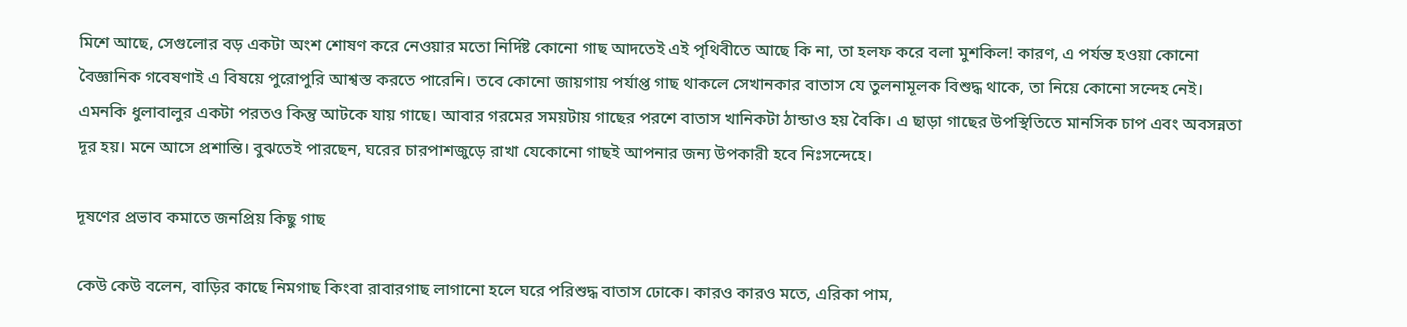মিশে আছে, সেগুলোর বড় একটা অংশ শোষণ করে নেওয়ার মতো নির্দিষ্ট কোনো গাছ আদতেই এই পৃথিবীতে আছে কি না, তা হলফ করে বলা মুশকিল! কারণ, এ পর্যন্ত হওয়া কোনো বৈজ্ঞানিক গবেষণাই এ বিষয়ে পুরোপুরি আশ্বস্ত করতে পারেনি। তবে কোনো জায়গায় পর্যাপ্ত গাছ থাকলে সেখানকার বাতাস যে তুলনামূলক বিশুদ্ধ থাকে, তা নিয়ে কোনো সন্দেহ নেই। এমনকি ধুলাবালুর একটা পরতও কিন্তু আটকে যায় গাছে। আবার গরমের সময়টায় গাছের পরশে বাতাস খানিকটা ঠান্ডাও হয় বৈকি। এ ছাড়া গাছের উপস্থিতিতে মানসিক চাপ এবং অবসন্নতা দূর হয়। মনে আসে প্রশান্তি। বুঝতেই পারছেন, ঘরের চারপাশজুড়ে রাখা যেকোনো গাছই আপনার জন্য উপকারী হবে নিঃসন্দেহে।

দূষণের প্রভাব কমাতে জনপ্রিয় কিছু গাছ

কেউ কেউ বলেন, বাড়ির কাছে নিমগাছ কিংবা রাবারগাছ লাগানো হলে ঘরে পরিশুদ্ধ বাতাস ঢোকে। কারও কারও মতে, এরিকা পাম,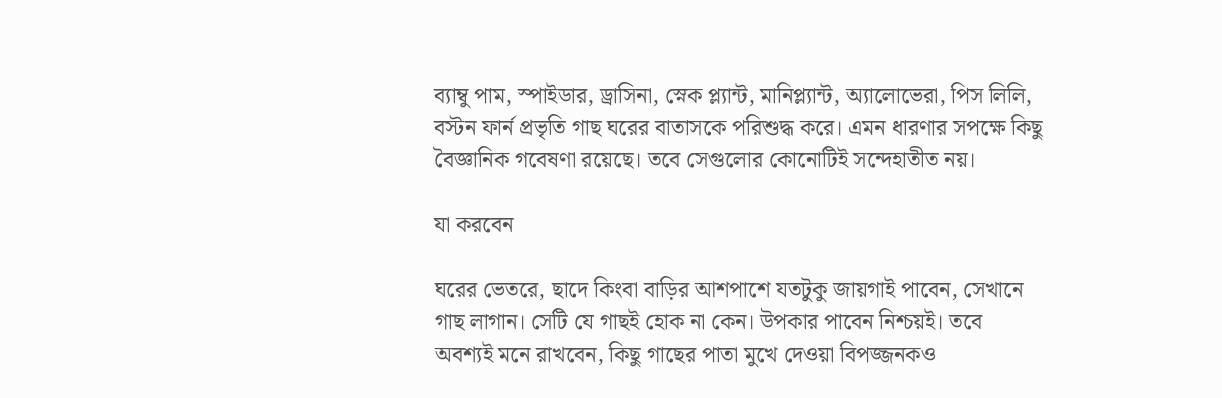ব্যাম্বু পাম, স্পাইডার, ড্রাসিনা, স্নেক প্ল্যান্ট, মানিপ্ল্যান্ট, অ্যালোভেরা, পিস লিলি, বস্টন ফার্ন প্রভৃতি গাছ ঘরের বাতাসকে পরিশুদ্ধ করে। এমন ধারণার সপক্ষে কিছু বৈজ্ঞানিক গবেষণা রয়েছে। তবে সেগুলোর কোনোটিই সন্দেহাতীত নয়।

যা করবেন

ঘরের ভেতরে, ছাদে কিংবা বাড়ির আশপাশে যতটুকু জায়গাই পাবেন, সেখানে গাছ লাগান। সেটি যে গাছই হোক না কেন। উপকার পাবেন নিশ্চয়ই। তবে অবশ্যই মনে রাখবেন, কিছু গাছের পাতা মুখে দেওয়া বিপজ্জনকও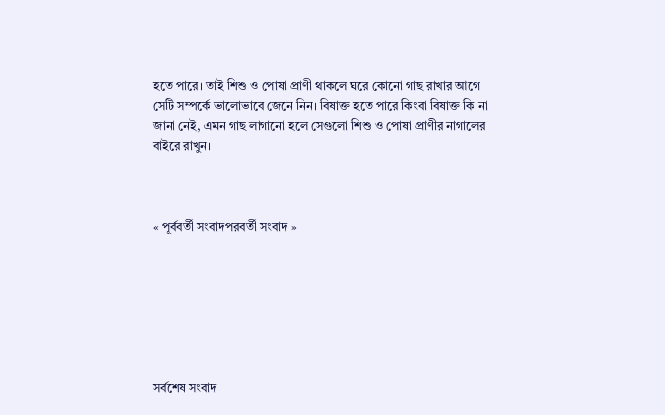হতে পারে। তাই শিশু ও পোষা প্রাণী থাকলে ঘরে কোনো গাছ রাখার আগে সেটি সম্পর্কে ভালোভাবে জেনে নিন। বিষাক্ত হতে পারে কিংবা বিষাক্ত কি না জানা নেই, এমন গাছ লাগানো হলে সেগুলো শিশু ও পোষা প্রাণীর নাগালের বাইরে রাখুন।



« পূর্ববর্তী সংবাদপরবর্তী সংবাদ »







সর্বশেষ সংবাদ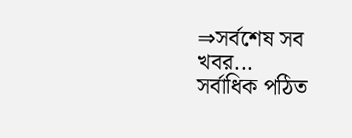⇒সর্বশেষ সব খবর...
সর্বাধিক পঠিত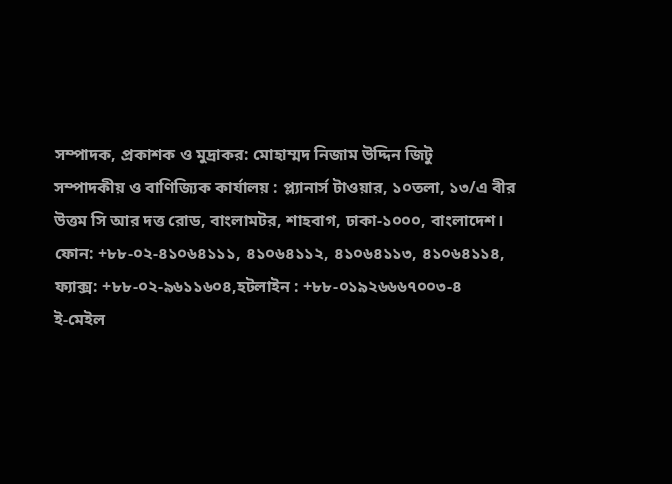সম্পাদক, প্রকাশক ও মুদ্রাকর: মোহাম্মদ নিজাম উদ্দিন জিটু
সম্পাদকীয় ও বাণিজ্যিক কার্যালয় : প্ল্যানার্স টাওয়ার, ১০তলা, ১৩/এ বীর উত্তম সি আর দত্ত রোড, বাংলামটর, শাহবাগ, ঢাকা-১০০০, বাংলাদেশ।
ফোন: +৮৮-০২-৪১০৬৪১১১, ৪১০৬৪১১২, ৪১০৬৪১১৩, ৪১০৬৪১১৪, ফ্যাক্স: +৮৮-০২-৯৬১১৬০৪,হটলাইন : +৮৮-০১৯২৬৬৬৭০০৩-৪
ই-মেইল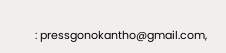: pressgonokantho@gmail.com,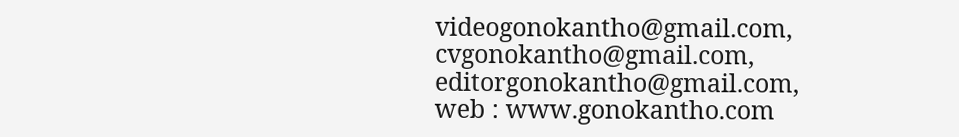videogonokantho@gmail.com, cvgonokantho@gmail.com, editorgonokantho@gmail.com, web : www.gonokantho.com